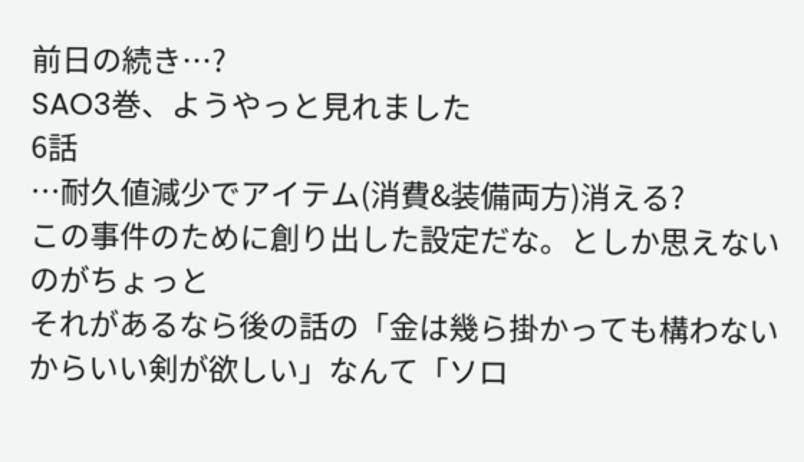前日の続き…?
SAO3巻、ようやっと見れました
6話
…耐久値減少でアイテム(消費&装備両方)消える?
この事件のために創り出した設定だな。としか思えないのがちょっと
それがあるなら後の話の「金は幾ら掛かっても構わないからいい剣が欲しい」なんて「ソロ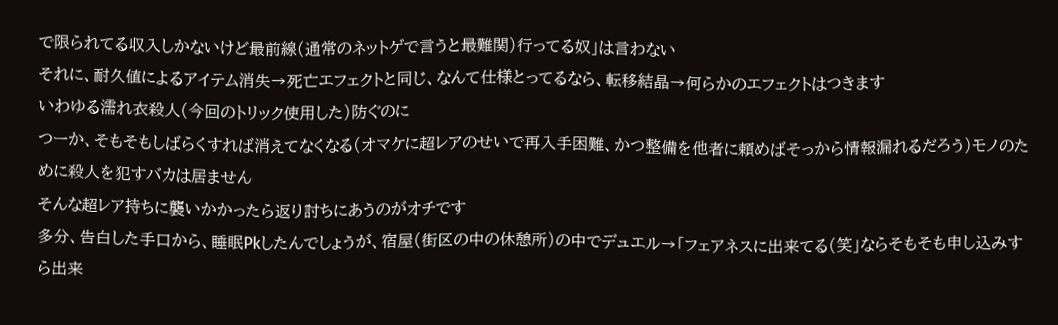で限られてる収入しかないけど最前線(通常のネットゲで言うと最難関)行ってる奴」は言わない
それに、耐久値によるアイテム消失→死亡エフェクトと同じ、なんて仕様とってるなら、転移結晶→何らかのエフェクトはつきます
いわゆる濡れ衣殺人(今回のトリック使用した)防ぐのに
つーか、そもそもしばらくすれば消えてなくなる(オマケに超レアのせいで再入手困難、かつ整備を他者に頼めばそっから情報漏れるだろう)モノのために殺人を犯すバカは居ません
そんな超レア持ちに襲いかかったら返り討ちにあうのがオチです
多分、告白した手口から、睡眠Pkしたんでしょうが、宿屋(街区の中の休憩所)の中でデュエル→「フェアネスに出来てる(笑」ならそもそも申し込みすら出来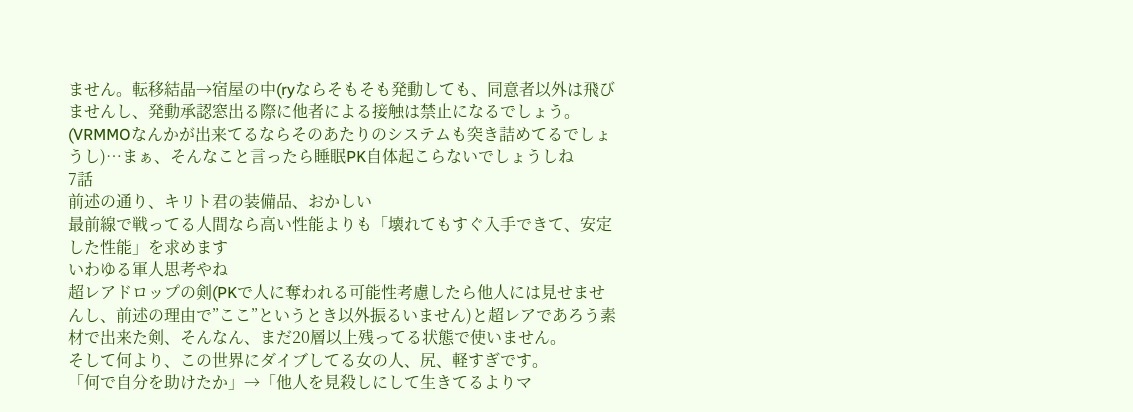ません。転移結晶→宿屋の中(ryならそもそも発動しても、同意者以外は飛びませんし、発動承認窓出る際に他者による接触は禁止になるでしょう。(VRMMOなんかが出来てるならそのあたりのシステムも突き詰めてるでしょうし)…まぁ、そんなこと言ったら睡眠PK自体起こらないでしょうしね
7話
前述の通り、キリト君の装備品、おかしい
最前線で戦ってる人間なら高い性能よりも「壊れてもすぐ入手できて、安定した性能」を求めます
いわゆる軍人思考やね
超レアドロップの剣(PKで人に奪われる可能性考慮したら他人には見せませんし、前述の理由で”ここ”というとき以外振るいません)と超レアであろう素材で出来た剣、そんなん、まだ20層以上残ってる状態で使いません。
そして何より、この世界にダイブしてる女の人、尻、軽すぎです。
「何で自分を助けたか」→「他人を見殺しにして生きてるよりマ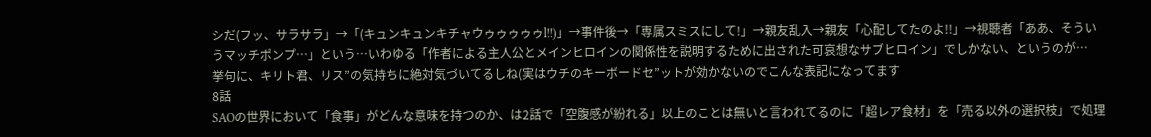シだ(フッ、サラサラ」→「(キュンキュンキチャウゥゥゥゥゥl!!)」→事件後→「専属スミスにして!」→親友乱入→親友「心配してたのよ!!」→視聴者「ああ、そういうマッチポンプ…」という…いわゆる「作者による主人公とメインヒロインの関係性を説明するために出された可哀想なサブヒロイン」でしかない、というのが…
挙句に、キリト君、リス”の気持ちに絶対気づいてるしね(実はウチのキーボードセ”ットが効かないのでこんな表記になってます
8話
SAOの世界において「食事」がどんな意味を持つのか、は2話で「空腹感が紛れる」以上のことは無いと言われてるのに「超レア食材」を「売る以外の選択枝」で処理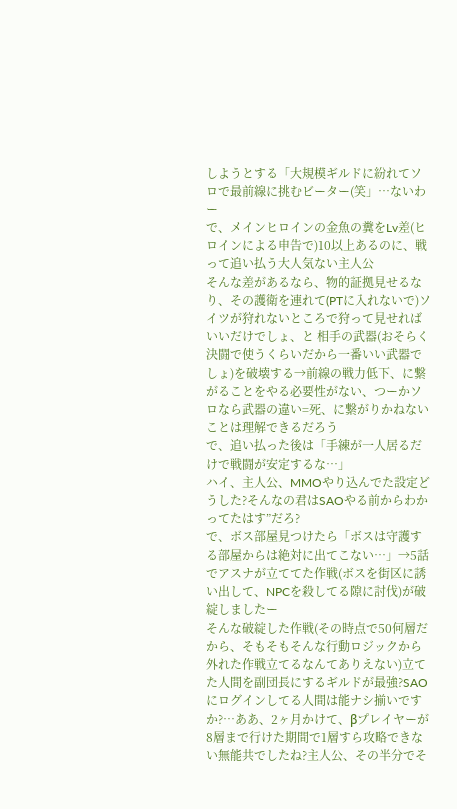しようとする「大規模ギルドに紛れてソロで最前線に挑むビーター(笑」…ないわー
で、メインヒロインの金魚の糞をLv差(ヒロインによる申告で)10以上あるのに、戦って追い払う大人気ない主人公
そんな差があるなら、物的証拠見せるなり、その護衛を連れて(PTに入れないで)ソイツが狩れないところで狩って見せればいいだけでしょ、と 相手の武器(おそらく決闘で使うくらいだから一番いい武器でしょ)を破壊する→前線の戦力低下、に繋がることをやる必要性がない、つーかソロなら武器の違い=死、に繋がりかねないことは理解できるだろう
で、追い払った後は「手練が一人居るだけで戦闘が安定するな…」
ハイ、主人公、MMOやり込んでた設定どうした?そんなの君はSAOやる前からわかってたはす”だろ?
で、ボス部屋見つけたら「ボスは守護する部屋からは絶対に出てこない…」→5話でアスナが立ててた作戦(ボスを街区に誘い出して、NPCを殺してる隙に討伐)が破綻しましたー
そんな破綻した作戦(その時点で50何層だから、そもそもそんな行動ロジックから外れた作戦立てるなんてありえない)立てた人間を副団長にするギルドが最強?SAOにログインしてる人間は能ナシ揃いですか?…ああ、2ヶ月かけて、βプレイヤーが8層まで行けた期間で1層すら攻略できない無能共でしたね?主人公、その半分でそ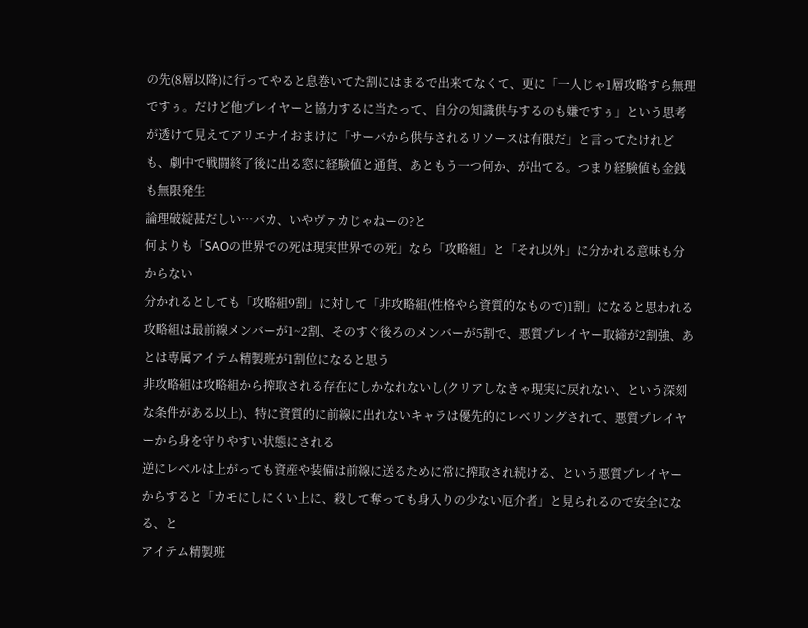の先(8層以降)に行ってやると息巻いてた割にはまるで出来てなくて、更に「一人じゃ1層攻略すら無理ですぅ。だけど他プレイヤーと協力するに当たって、自分の知識供与するのも嫌ですぅ」という思考が透けて見えてアリエナイおまけに「サーバから供与されるリソースは有限だ」と言ってたけれども、劇中で戦闘終了後に出る窓に経験値と通貨、あともう一つ何か、が出てる。つまり経験値も金銭も無限発生
論理破綻甚だしい…バカ、いやヴァカじゃねーの?と
何よりも「SAOの世界での死は現実世界での死」なら「攻略組」と「それ以外」に分かれる意味も分からない
分かれるとしても「攻略組9割」に対して「非攻略組(性格やら資質的なもので)1割」になると思われる
攻略組は最前線メンバーが1~2割、そのすぐ後ろのメンバーが5割で、悪質プレイヤー取締が2割強、あとは専属アイテム精製班が1割位になると思う
非攻略組は攻略組から搾取される存在にしかなれないし(クリアしなきゃ現実に戻れない、という深刻な条件がある以上)、特に資質的に前線に出れないキャラは優先的にレベリングされて、悪質プレイヤーから身を守りやすい状態にされる
逆にレベルは上がっても資産や装備は前線に送るために常に搾取され続ける、という悪質プレイヤーからすると「カモにしにくい上に、殺して奪っても身入りの少ない厄介者」と見られるので安全になる、と
アイテム精製班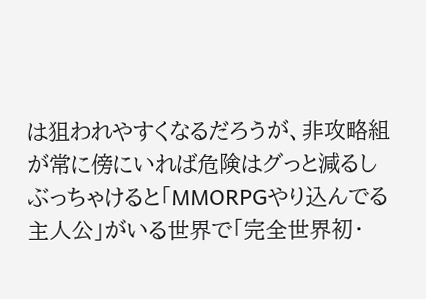は狙われやすくなるだろうが、非攻略組が常に傍にいれば危険はグっと減るし
ぶっちゃけると「MMORPGやり込んでる主人公」がいる世界で「完全世界初・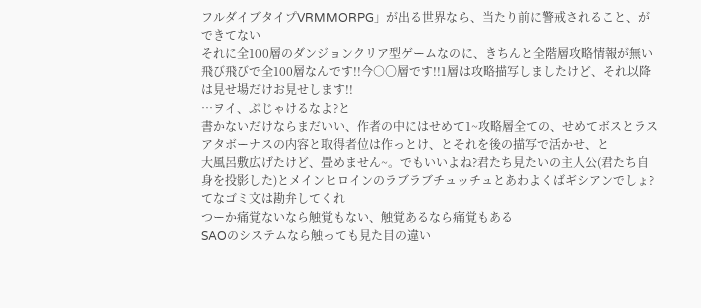フルダイブタイプVRMMORPG」が出る世界なら、当たり前に警戒されること、ができてない
それに全100層のダンジョンクリア型ゲームなのに、きちんと全階層攻略情報が無い
飛び飛びで全100層なんです!!今○〇層です!!1層は攻略描写しましたけど、それ以降は見せ場だけお見せします!!
…ヲイ、ぷじゃけるなよ?と
書かないだけならまだいい、作者の中にはせめて1~攻略層全ての、せめてボスとラスアタボーナスの内容と取得者位は作っとけ、とそれを後の描写で活かせ、と
大風呂敷広げたけど、畳めません~。でもいいよね?君たち見たいの主人公(君たち自身を投影した)とメインヒロインのラブラブチュッチュとあわよくばギシアンでしょ?てなゴミ文は勘弁してくれ
つーか痛覚ないなら触覚もない、触覚あるなら痛覚もある
SAOのシステムなら触っても見た目の違い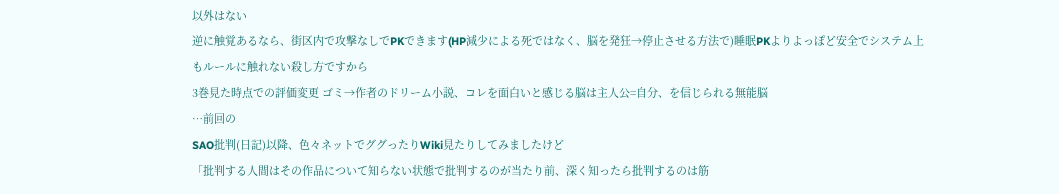以外はない
逆に触覚あるなら、街区内で攻撃なしでPKできます(HP減少による死ではなく、脳を発狂→停止させる方法で)睡眠PKよりよっぽど安全でシステム上もルールに触れない殺し方ですから
3巻見た時点での評価変更 ゴミ→作者のドリーム小説、コレを面白いと感じる脳は主人公=自分、を信じられる無能脳
…前回の
SAO批判(日記)以降、色々ネットでググったりWiki見たりしてみましたけど
「批判する人間はその作品について知らない状態で批判するのが当たり前、深く知ったら批判するのは筋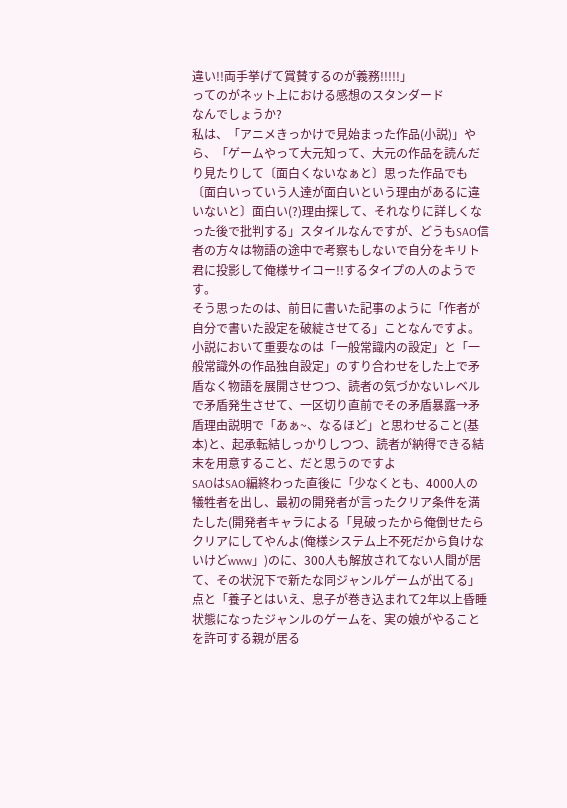違い!!両手挙げて賞賛するのが義務!!!!!」
ってのがネット上における感想のスタンダード
なんでしょうか?
私は、「アニメきっかけで見始まった作品(小説)」やら、「ゲームやって大元知って、大元の作品を読んだり見たりして〔面白くないなぁと〕思った作品でも〔面白いっていう人達が面白いという理由があるに違いないと〕面白い(?)理由探して、それなりに詳しくなった後で批判する」スタイルなんですが、どうもSAO信者の方々は物語の途中で考察もしないで自分をキリト君に投影して俺様サイコー!!するタイプの人のようです。
そう思ったのは、前日に書いた記事のように「作者が自分で書いた設定を破綻させてる」ことなんですよ。
小説において重要なのは「一般常識内の設定」と「一般常識外の作品独自設定」のすり合わせをした上で矛盾なく物語を展開させつつ、読者の気づかないレベルで矛盾発生させて、一区切り直前でその矛盾暴露→矛盾理由説明で「あぁ~、なるほど」と思わせること(基本)と、起承転結しっかりしつつ、読者が納得できる結末を用意すること、だと思うのですよ
SAOはSAO編終わった直後に「少なくとも、4000人の犠牲者を出し、最初の開発者が言ったクリア条件を満たした(開発者キャラによる「見破ったから俺倒せたらクリアにしてやんよ(俺様システム上不死だから負けないけどwww」)のに、300人も解放されてない人間が居て、その状況下で新たな同ジャンルゲームが出てる」点と「養子とはいえ、息子が巻き込まれて2年以上昏睡状態になったジャンルのゲームを、実の娘がやることを許可する親が居る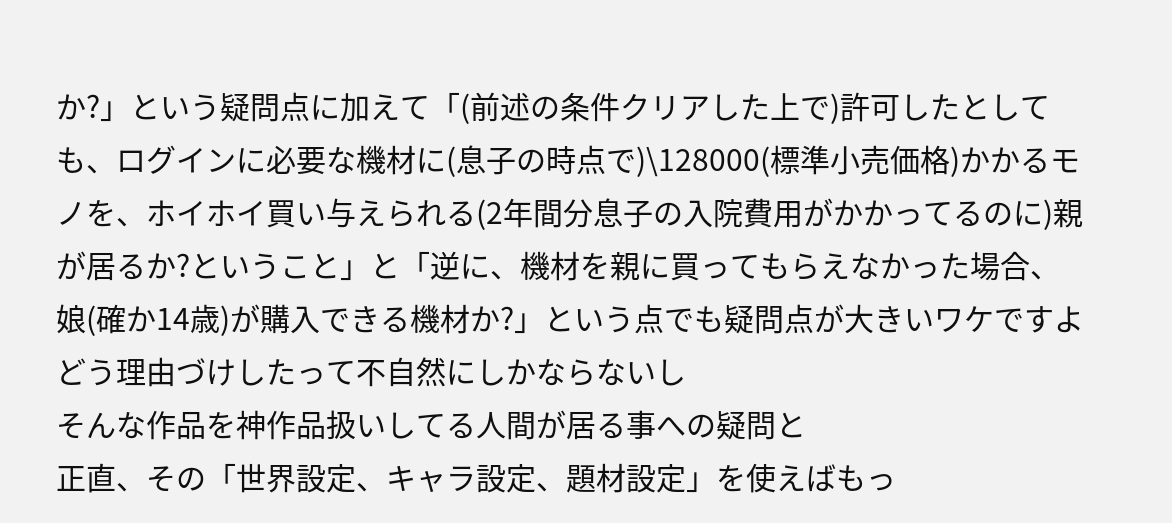か?」という疑問点に加えて「(前述の条件クリアした上で)許可したとしても、ログインに必要な機材に(息子の時点で)\128000(標準小売価格)かかるモノを、ホイホイ買い与えられる(2年間分息子の入院費用がかかってるのに)親が居るか?ということ」と「逆に、機材を親に買ってもらえなかった場合、娘(確か14歳)が購入できる機材か?」という点でも疑問点が大きいワケですよ
どう理由づけしたって不自然にしかならないし
そんな作品を神作品扱いしてる人間が居る事への疑問と
正直、その「世界設定、キャラ設定、題材設定」を使えばもっ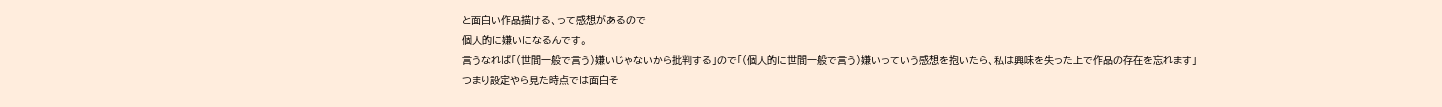と面白い作品描ける、って感想があるので
個人的に嫌いになるんです。
言うなれば「(世間一般で言う)嫌いじゃないから批判する」ので「(個人的に世間一般で言う)嫌いっていう感想を抱いたら、私は興味を失った上で作品の存在を忘れます」
つまり設定やら見た時点では面白そ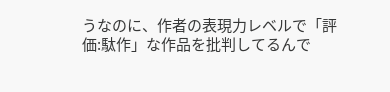うなのに、作者の表現力レベルで「評価:駄作」な作品を批判してるんで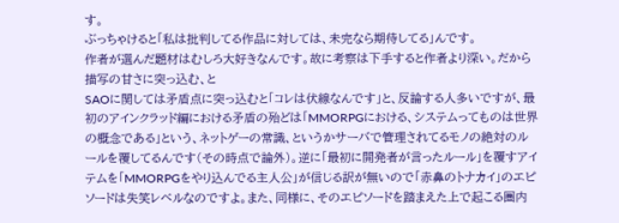す。
ぶっちゃけると「私は批判してる作品に対しては、未完なら期待してる」んです。
作者が選んだ題材はむしろ大好きなんです。故に考察は下手すると作者より深い。だから描写の甘さに突っ込む、と
SAOに関しては矛盾点に突っ込むと「コレは伏線なんです」と、反論する人多いですが、最初のアインクラッド編における矛盾の殆どは「MMORPGにおける、システムってものは世界の概念である」という、ネットゲーの常識、というかサーバで管理されてるモノの絶対のルールを覆してるんです(その時点で論外)。逆に「最初に開発者が言ったルール」を覆すアイテムを「MMORPGをやり込んでる主人公」が信じる訳が無いので「赤鼻のトナカイ」のエピソードは失笑レベルなのですよ。また、同様に、そのエピソードを踏まえた上で起こる圏内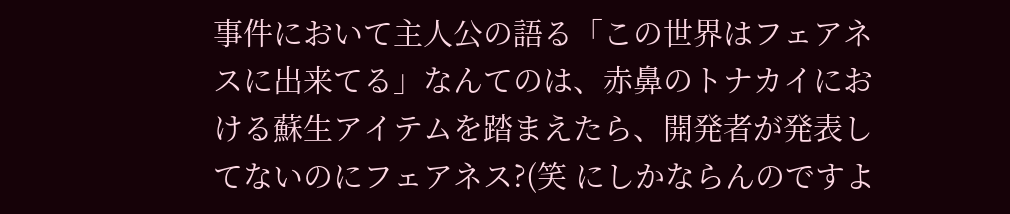事件において主人公の語る「この世界はフェアネスに出来てる」なんてのは、赤鼻のトナカイにおける蘇生アイテムを踏まえたら、開発者が発表してないのにフェアネス?(笑 にしかならんのですよ